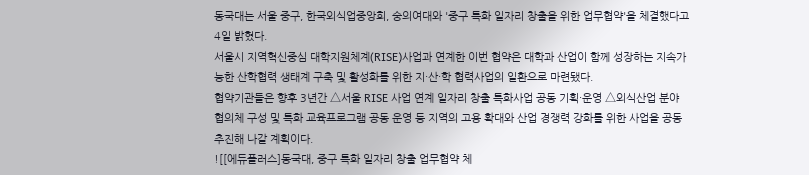동국대는 서울 중구, 한국외식업중앙회, 숭의여대와 '중구 특화 일자리 창출을 위한 업무협약'을 체결했다고 4일 밝혔다.
서울시 지역혁신중심 대학지원체계(RISE)사업과 연계한 이번 협약은 대학과 산업이 함께 성장하는 지속가능한 산학협력 생태계 구축 및 활성화를 위한 지·산·학 협력사업의 일환으로 마련됐다.
협약기관들은 향후 3년간 △서울 RISE 사업 연계 일자리 창출 특화사업 공동 기획·운영 △외식산업 분야 협의체 구성 및 특화 교육프로그램 공동 운영 등 지역의 고용 확대와 산업 경쟁력 강화를 위한 사업을 공동 추진해 나갈 계획이다.
![[에듀플러스]동국대, 중구 특화 일자리 창출 업무협약 체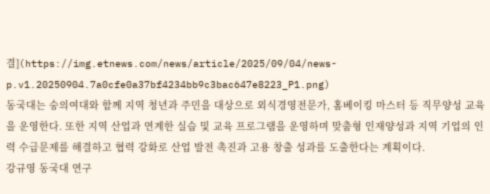결](https://img.etnews.com/news/article/2025/09/04/news-p.v1.20250904.7a0cfe0a37bf4234bb9c3bac647e8223_P1.png)
동국대는 숭의여대와 함께 지역 청년과 주민을 대상으로 외식경영전문가, 홈베이킹 마스터 등 직무양성 교육을 운영한다. 또한 지역 산업과 연계한 실습 및 교육 프로그램을 운영하며 맞춤형 인재양성과 지역 기업의 인력 수급문제를 해결하고 협력 강화로 산업 발전 촉진과 고용 창출 성과를 도출한다는 계획이다.
강규영 동국대 연구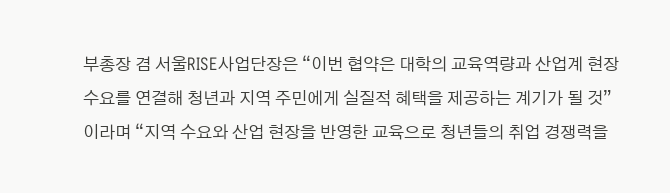부총장 겸 서울RISE사업단장은 “이번 협약은 대학의 교육역량과 산업계 현장 수요를 연결해 청년과 지역 주민에게 실질적 혜택을 제공하는 계기가 될 것”이라며 “지역 수요와 산업 현장을 반영한 교육으로 청년들의 취업 경쟁력을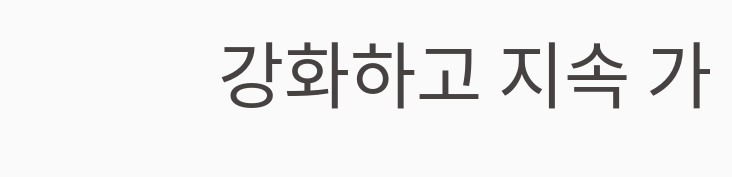강화하고 지속 가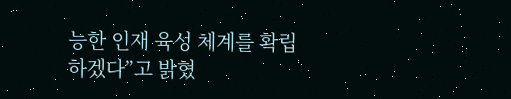능한 인재 육성 체계를 확립하겠다”고 밝혔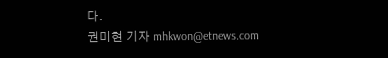다.
권미현 기자 mhkwon@etnews.com